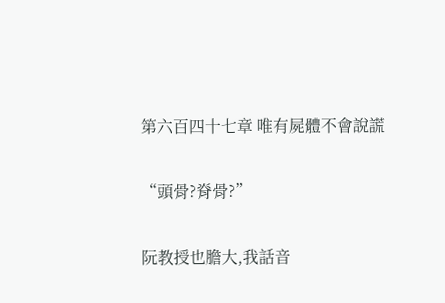第六百四十七章 唯有屍體不會說謊

“頭骨?脊骨?”

阮教授也膽大,我話音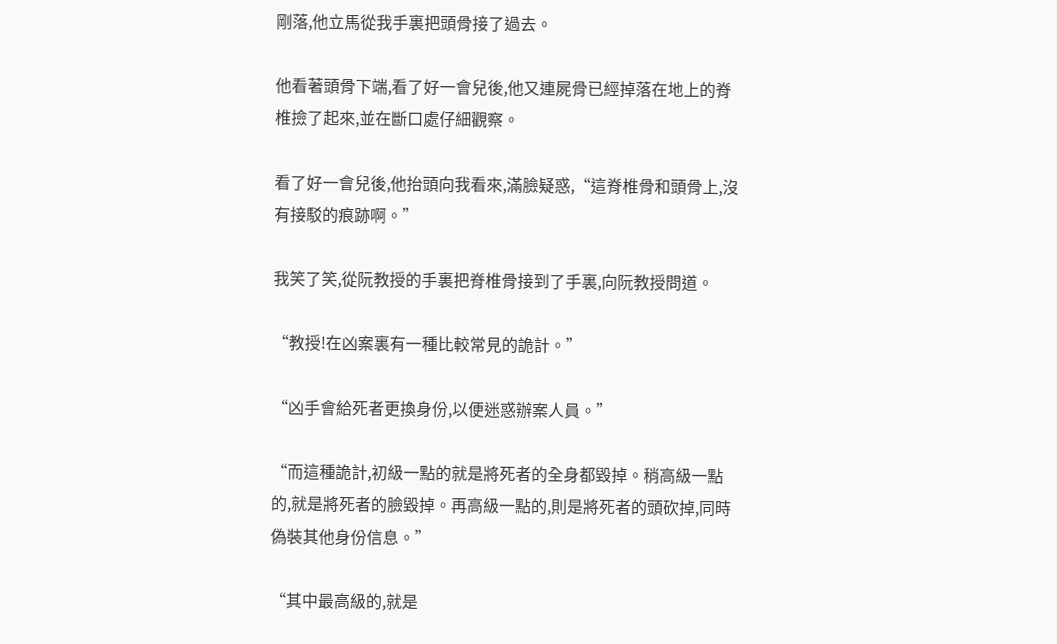剛落,他立馬從我手裏把頭骨接了過去。

他看著頭骨下端,看了好一會兒後,他又連屍骨已經掉落在地上的脊椎撿了起來,並在斷口處仔細觀察。

看了好一會兒後,他抬頭向我看來,滿臉疑惑,“這脊椎骨和頭骨上,沒有接駁的痕跡啊。”

我笑了笑,從阮教授的手裏把脊椎骨接到了手裏,向阮教授問道。

“教授!在凶案裏有一種比較常見的詭計。”

“凶手會給死者更換身份,以便迷惑辦案人員。”

“而這種詭計,初級一點的就是將死者的全身都毀掉。稍高級一點的,就是將死者的臉毀掉。再高級一點的,則是將死者的頭砍掉,同時偽裝其他身份信息。”

“其中最高級的,就是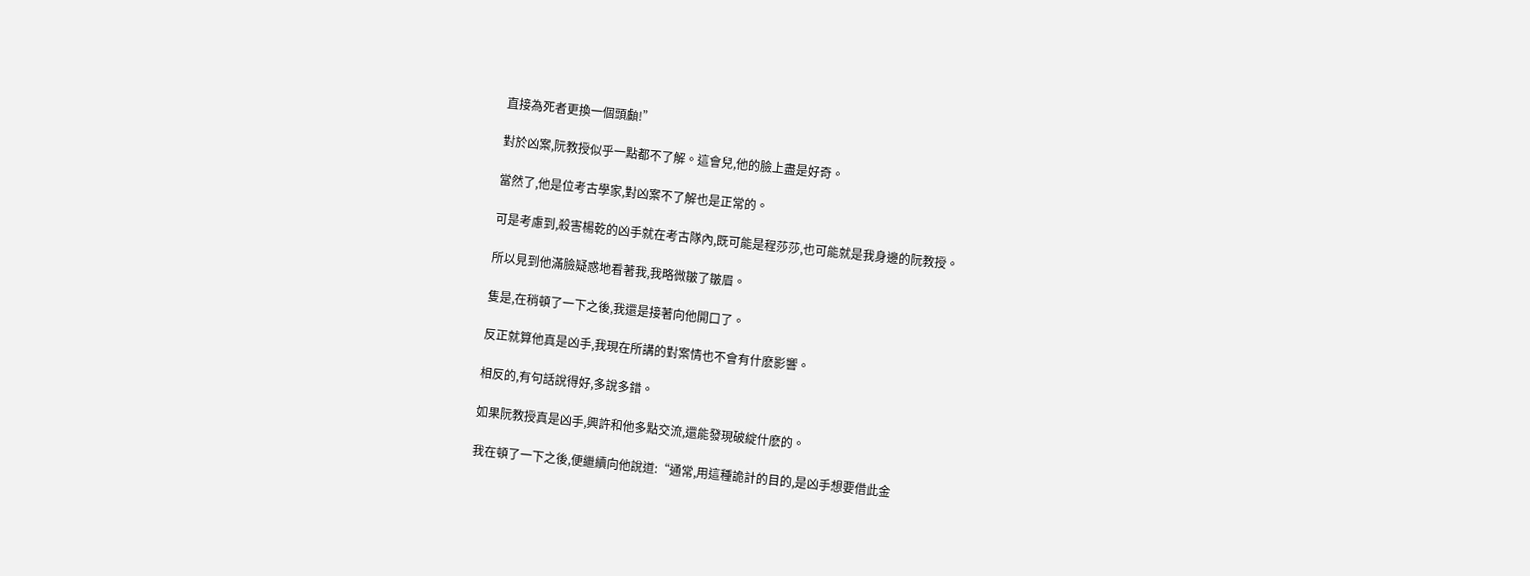直接為死者更換一個頭顱!”

對於凶案,阮教授似乎一點都不了解。這會兒,他的臉上盡是好奇。

當然了,他是位考古學家,對凶案不了解也是正常的。

可是考慮到,殺害楊乾的凶手就在考古隊內,既可能是程莎莎,也可能就是我身邊的阮教授。

所以見到他滿臉疑惑地看著我,我略微皺了皺眉。

隻是,在稍頓了一下之後,我還是接著向他開口了。

反正就算他真是凶手,我現在所講的對案情也不會有什麽影響。

相反的,有句話說得好,多說多錯。

如果阮教授真是凶手,興許和他多點交流,還能發現破綻什麽的。

我在頓了一下之後,便繼續向他說道:“通常,用這種詭計的目的,是凶手想要借此金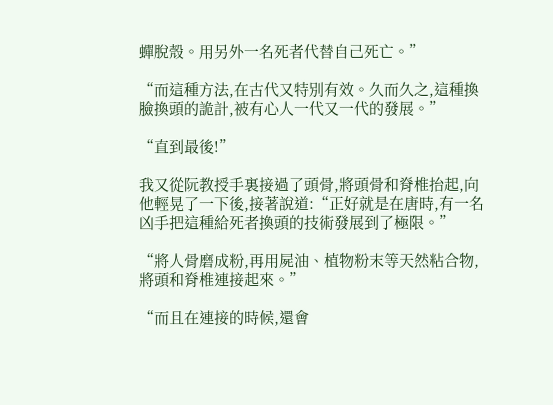蟬脫殼。用另外一名死者代替自己死亡。”

“而這種方法,在古代又特別有效。久而久之,這種換臉換頭的詭計,被有心人一代又一代的發展。”

“直到最後!”

我又從阮教授手裏接過了頭骨,將頭骨和脊椎抬起,向他輕晃了一下後,接著說道:“正好就是在唐時,有一名凶手把這種給死者換頭的技術發展到了極限。”

“將人骨磨成粉,再用屍油、植物粉末等天然粘合物,將頭和脊椎連接起來。”

“而且在連接的時候,還會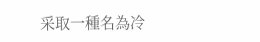采取一種名為冷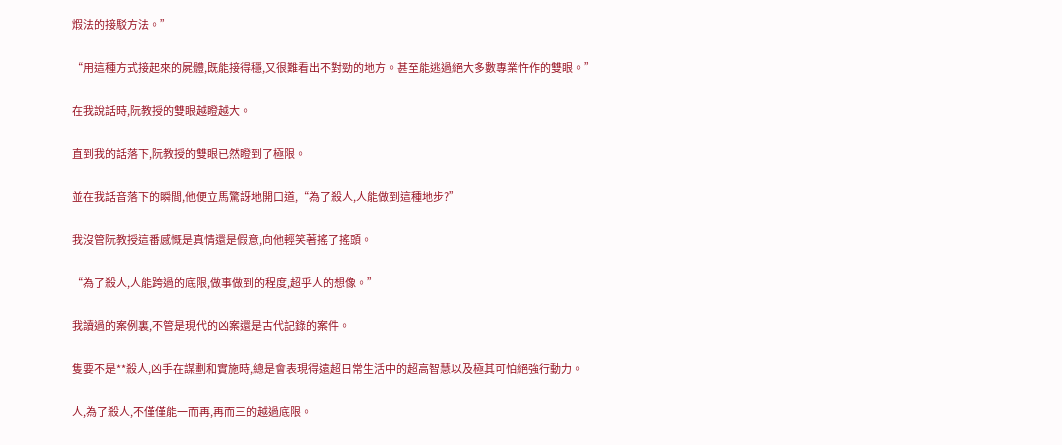煆法的接駁方法。”

“用這種方式接起來的屍體,既能接得穩,又很難看出不對勁的地方。甚至能逃過絕大多數專業忤作的雙眼。”

在我說話時,阮教授的雙眼越瞪越大。

直到我的話落下,阮教授的雙眼已然瞪到了極限。

並在我話音落下的瞬間,他便立馬驚訝地開口道,“為了殺人,人能做到這種地步?”

我沒管阮教授這番感慨是真情還是假意,向他輕笑著搖了搖頭。

“為了殺人,人能跨過的底限,做事做到的程度,超乎人的想像。”

我讀過的案例裏,不管是現代的凶案還是古代記錄的案件。

隻要不是**殺人,凶手在謀劃和實施時,總是會表現得遠超日常生活中的超高智慧以及極其可怕絕強行動力。

人,為了殺人,不僅僅能一而再,再而三的越過底限。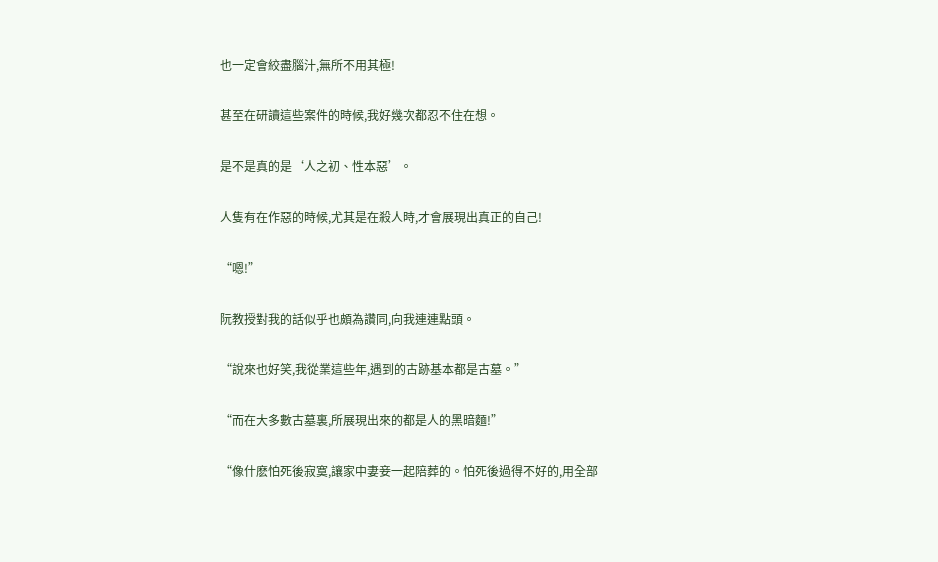也一定會絞盡腦汁,無所不用其極!

甚至在研讀這些案件的時候,我好幾次都忍不住在想。

是不是真的是‘人之初、性本惡’。

人隻有在作惡的時候,尤其是在殺人時,才會展現出真正的自己!

“嗯!”

阮教授對我的話似乎也頗為讚同,向我連連點頭。

“說來也好笑,我從業這些年,遇到的古跡基本都是古墓。”

“而在大多數古墓裏,所展現出來的都是人的黑暗麵!”

“像什麽怕死後寂寞,讓家中妻妾一起陪葬的。怕死後過得不好的,用全部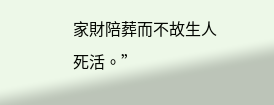家財陪葬而不故生人死活。”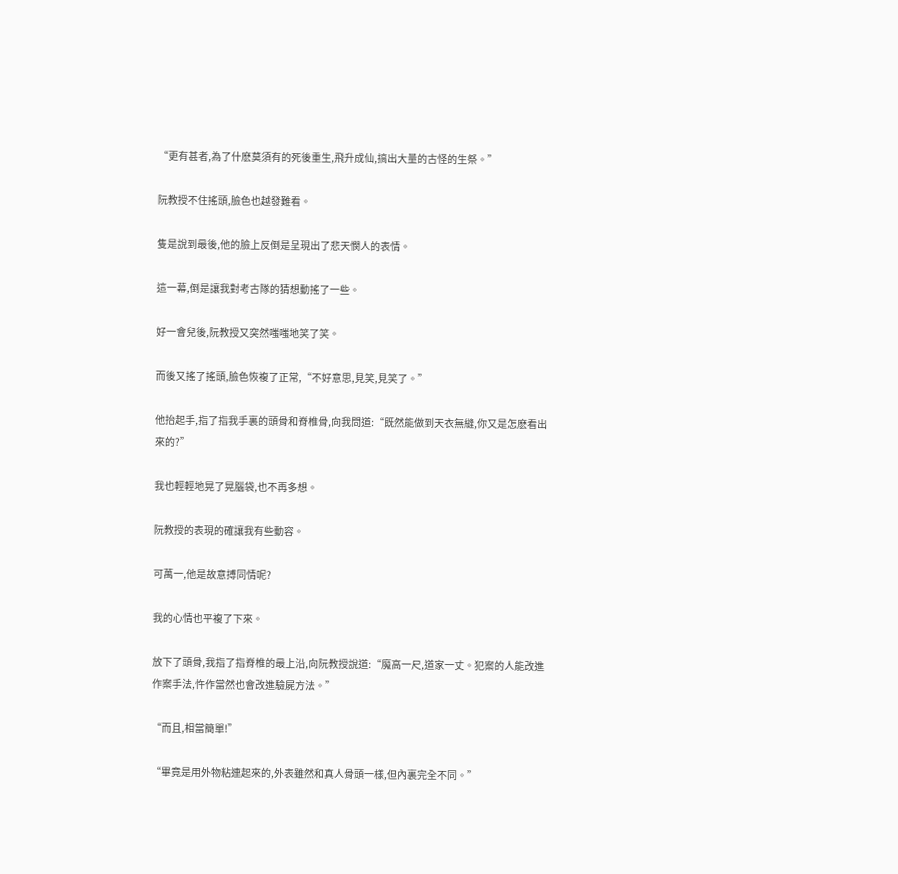“更有甚者,為了什麽莫須有的死後重生,飛升成仙,搞出大量的古怪的生祭。”

阮教授不住搖頭,臉色也越發難看。

隻是說到最後,他的臉上反倒是呈現出了悲天憫人的表情。

這一幕,倒是讓我對考古隊的猜想動搖了一些。

好一會兒後,阮教授又突然嗤嗤地笑了笑。

而後又搖了搖頭,臉色恢複了正常,“不好意思,見笑,見笑了。”

他抬起手,指了指我手裏的頭骨和脊椎骨,向我問道:“既然能做到天衣無縫,你又是怎麽看出來的?”

我也輕輕地晃了晃腦袋,也不再多想。

阮教授的表現的確讓我有些動容。

可萬一,他是故意搏同情呢?

我的心情也平複了下來。

放下了頭骨,我指了指脊椎的最上沿,向阮教授說道:“魔高一尺,道家一丈。犯案的人能改進作案手法,忤作當然也會改進驗屍方法。”

“而且,相當簡單!”

“畢竟是用外物粘連起來的,外表雖然和真人骨頭一樣,但內裏完全不同。”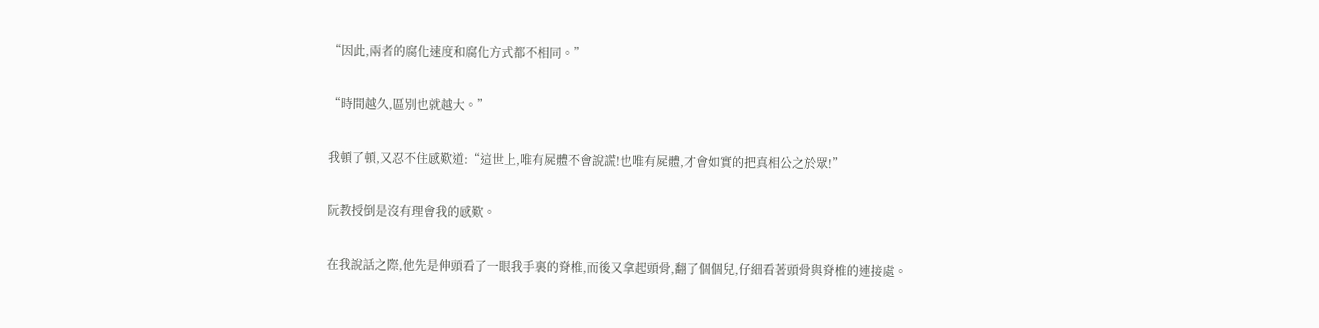“因此,兩者的腐化速度和腐化方式都不相同。”

“時間越久,區別也就越大。”

我頓了頓,又忍不住感歎道:“這世上,唯有屍體不會說謊!也唯有屍體,才會如實的把真相公之於眾!”

阮教授倒是沒有理會我的感歎。

在我說話之際,他先是伸頭看了一眼我手裏的脊椎,而後又拿起頭骨,翻了個個兒,仔細看著頭骨與脊椎的連接處。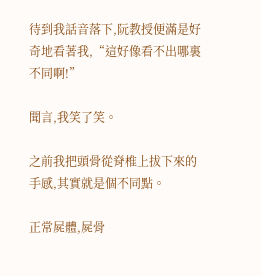待到我話音落下,阮教授便滿是好奇地看著我,“這好像看不出哪裏不同啊!”

聞言,我笑了笑。

之前我把頭骨從脊椎上拔下來的手感,其實就是個不同點。

正常屍體,屍骨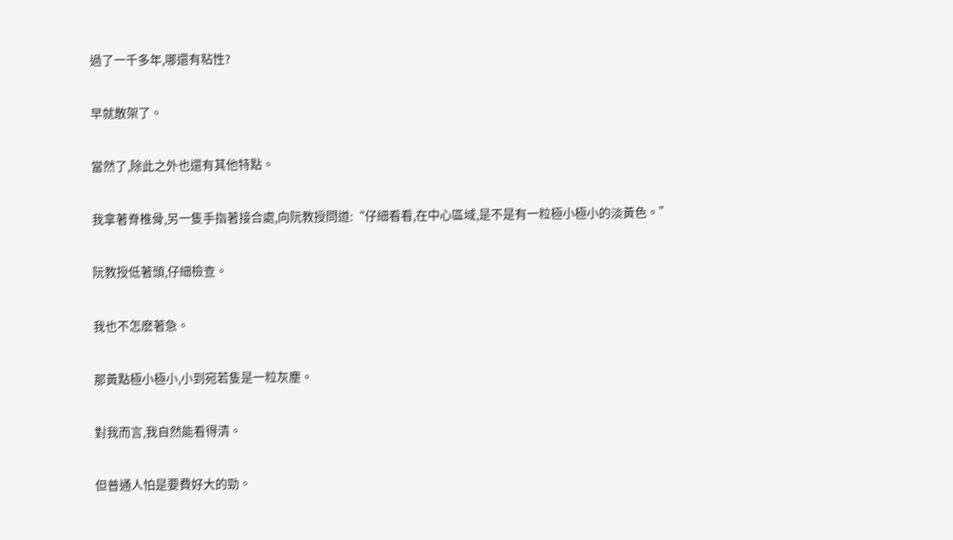過了一千多年,哪還有粘性?

早就散架了。

當然了,除此之外也還有其他特點。

我拿著脊椎骨,另一隻手指著接合處,向阮教授問道:“仔細看看,在中心區域,是不是有一粒極小極小的淡黃色。”

阮教授低著頭,仔細檢查。

我也不怎麽著急。

那黃點極小極小,小到宛若隻是一粒灰塵。

對我而言,我自然能看得清。

但普通人怕是要費好大的勁。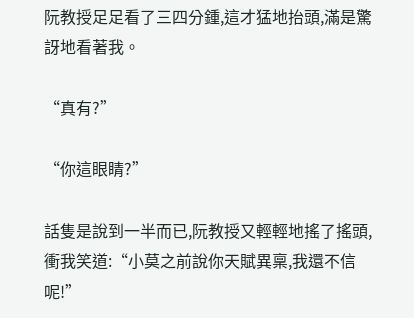阮教授足足看了三四分鍾,這才猛地抬頭,滿是驚訝地看著我。

“真有?”

“你這眼睛?”

話隻是說到一半而已,阮教授又輕輕地搖了搖頭,衝我笑道:“小莫之前說你天賦異稟,我還不信呢!”